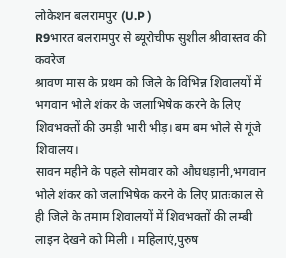लोकेशन बलरामपुर (U.P )
R9भारत बलरामपुर से ब्यूरोचीफ सुशील श्रीवास्तव की कवरेज
श्रावण मास के प्रथम को जिले के विभिन्न शिवालयों में भगवान भोले शंकर के जलाभिषेक करने के लिए शिवभक्तों की उमड़ी भारी भीड़। बम बम भोले से गूंजे शिवालय।
सावन महीने के पहले सोमवार को औघधड़ानी,भगवान भोले शंकर को जलाभिषेक करने के लिए प्रातःकाल से ही जिले के तमाम शिवालयों में शिवभक्तों की लम्बी लाइन देखने को मिली । महिलाएं,पुरुष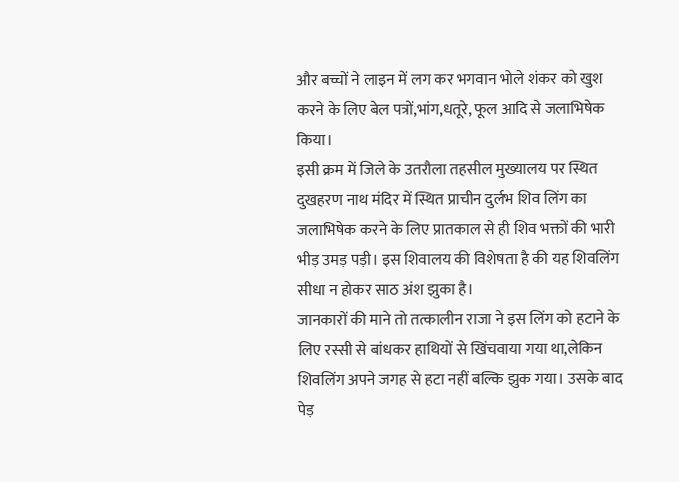और बच्चों ने लाइन में लग कर भगवान भोले शंकर को खुश करने के लिए बेल पत्रों,भांग,धतूरे, फूल आदि से जलाभिषेक किया।
इसी क्रम में जिले के उतरौला तहसील मुख्यालय पर स्थित दुखहरण नाथ मंदिर में स्थित प्राचीन दुर्लभ शिव लिंग का जलाभिषेक करने के लिए प्रातकाल से ही शिव भक्तों की भारी भीड़ उमड़ पड़ी। इस शिवालय की विशेषता है की यह शिवलिंग सीधा न होकर साठ अंश झुका है।
जानकारों की माने तो तत्कालीन राजा ने इस लिंग को हटाने के लिए रस्सी से बांधकर हाथियों से खिंचवाया गया था,लेकिन शिवलिंग अपने जगह से हटा नहीं बल्कि झुक गया। उसके बाद पेड़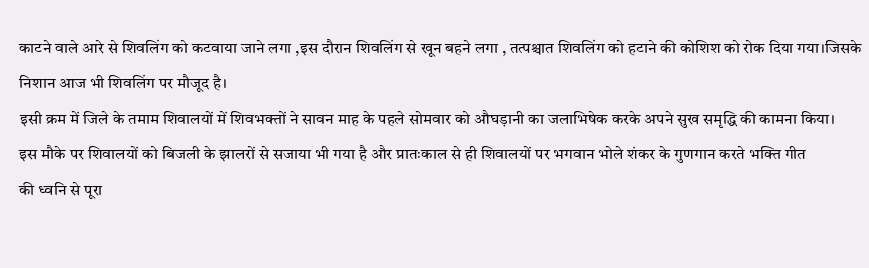काटने वाले आरे से शिवलिंग को कटवाया जाने लगा ,इस दौरान शिवलिंग से खून बहने लगा , तत्पश्चात शिवलिंग को हटाने की कोशिश को रोक दिया गया।जिसके निशान आज भी शिवलिंग पर मौजूद है।
इसी क्रम में जिले के तमाम शिवालयों में शिवभक्तों ने सावन माह के पहले सोमवार को औघड़ानी का जलाभिषेक करके अपने सुख समृद्धि की कामना किया।
इस मौके पर शिवालयों को बिजली के झालरों से सजाया भी गया है और प्रातःकाल से ही शिवालयों पर भगवान भोले शंकर के गुणगान करते भक्ति गीत
की ध्वनि से पूरा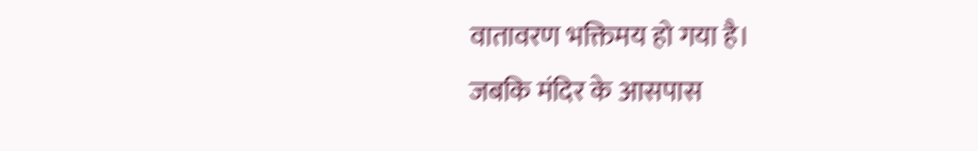वातावरण भक्तिमय हो गया है।
जबकि मंदिर के आसपास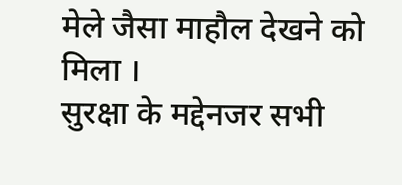मेले जैसा माहौल देखने को मिला ।
सुरक्षा के मद्देनजर सभी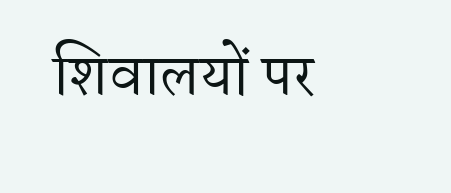शिवालयों पर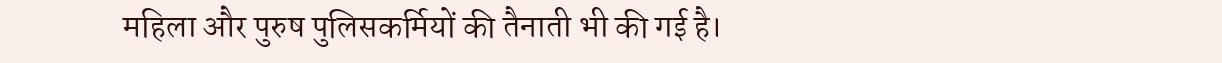महिला और पुरुष पुलिसकर्मियों की तैनाती भी की गई है।